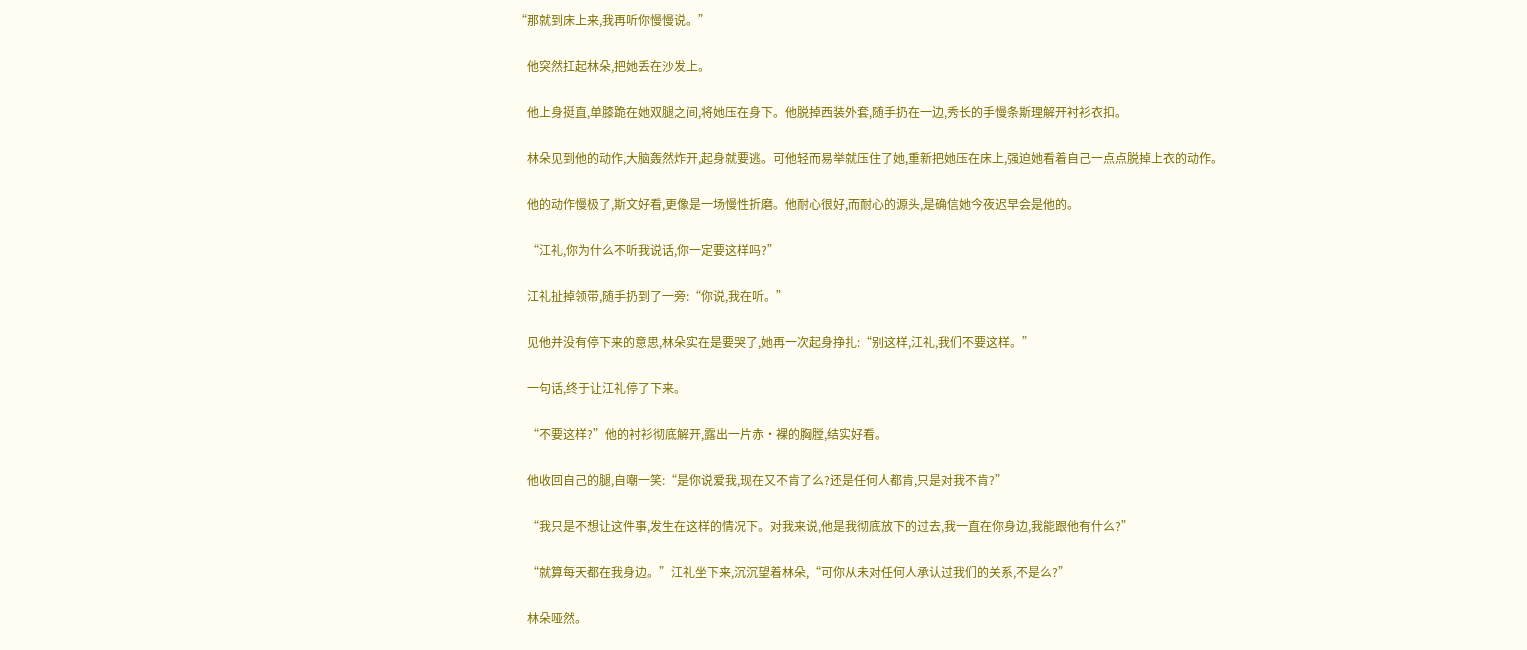“那就到床上来,我再听你慢慢说。”

    他突然扛起林朵,把她丢在沙发上。

    他上身挺直,单膝跪在她双腿之间,将她压在身下。他脱掉西装外套,随手扔在一边,秀长的手慢条斯理解开衬衫衣扣。

    林朵见到他的动作,大脑轰然炸开,起身就要逃。可他轻而易举就压住了她,重新把她压在床上,强迫她看着自己一点点脱掉上衣的动作。

    他的动作慢极了,斯文好看,更像是一场慢性折磨。他耐心很好,而耐心的源头,是确信她今夜迟早会是他的。

    “江礼,你为什么不听我说话,你一定要这样吗?”

    江礼扯掉领带,随手扔到了一旁:“你说,我在听。”

    见他并没有停下来的意思,林朵实在是要哭了,她再一次起身挣扎:“别这样,江礼,我们不要这样。”

    一句话,终于让江礼停了下来。

    “不要这样?”他的衬衫彻底解开,露出一片赤·裸的胸膛,结实好看。

    他收回自己的腿,自嘲一笑:“是你说爱我,现在又不肯了么?还是任何人都肯,只是对我不肯?”

    “我只是不想让这件事,发生在这样的情况下。对我来说,他是我彻底放下的过去,我一直在你身边,我能跟他有什么?”

    “就算每天都在我身边。”江礼坐下来,沉沉望着林朵,“可你从未对任何人承认过我们的关系,不是么?”

    林朵哑然。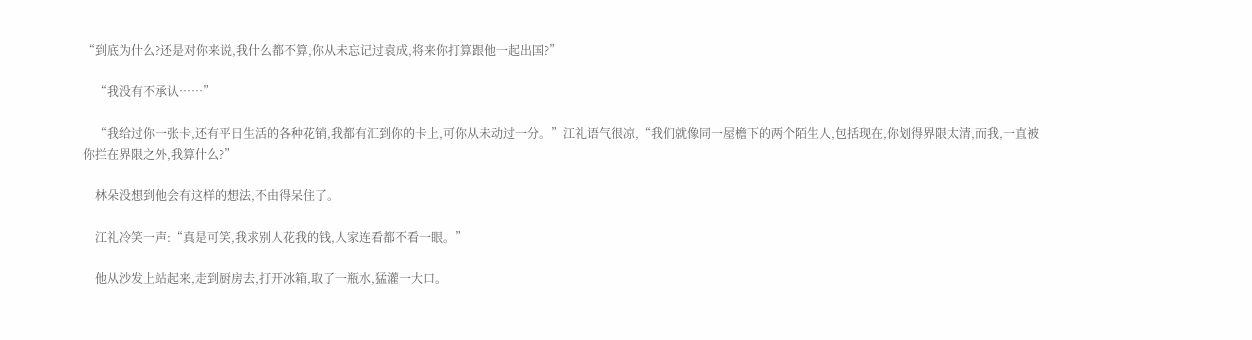“到底为什么?还是对你来说,我什么都不算,你从未忘记过袁成,将来你打算跟他一起出国?”

    “我没有不承认……”

    “我给过你一张卡,还有平日生活的各种花销,我都有汇到你的卡上,可你从未动过一分。”江礼语气很凉,“我们就像同一屋檐下的两个陌生人,包括现在,你划得界限太清,而我,一直被你拦在界限之外,我算什么?”

    林朵没想到他会有这样的想法,不由得呆住了。

    江礼冷笑一声:“真是可笑,我求别人花我的钱,人家连看都不看一眼。”

    他从沙发上站起来,走到厨房去,打开冰箱,取了一瓶水,猛灌一大口。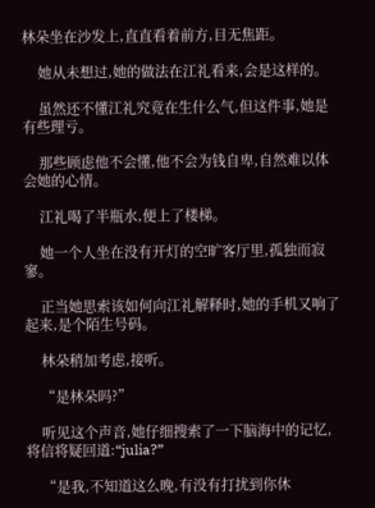林朵坐在沙发上,直直看着前方,目无焦距。

    她从未想过,她的做法在江礼看来,会是这样的。

    虽然还不懂江礼究竟在生什么气,但这件事,她是有些理亏。

    那些顾虑他不会懂,他不会为钱自卑,自然难以体会她的心情。

    江礼喝了半瓶水,便上了楼梯。

    她一个人坐在没有开灯的空旷客厅里,孤独而寂寥。

    正当她思索该如何向江礼解释时,她的手机又响了起来,是个陌生号码。

    林朵稍加考虑,接听。

    “是林朵吗?”

    听见这个声音,她仔细搜索了一下脑海中的记忆,将信将疑回道:“julia?”

    “是我,不知道这么晚,有没有打扰到你休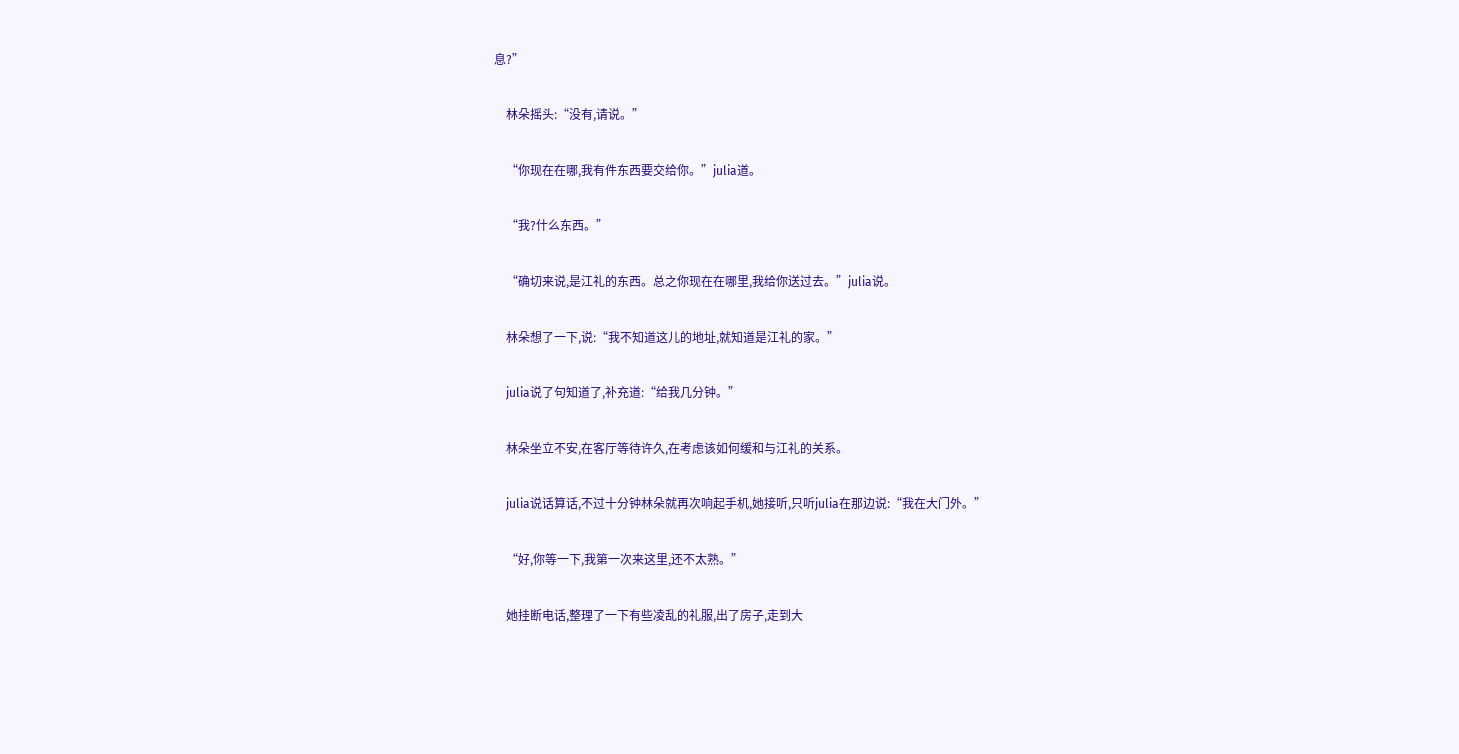息?”

    林朵摇头:“没有,请说。”

    “你现在在哪,我有件东西要交给你。”julia道。

    “我?什么东西。”

    “确切来说,是江礼的东西。总之你现在在哪里,我给你送过去。”julia说。

    林朵想了一下,说:“我不知道这儿的地址,就知道是江礼的家。”

    julia说了句知道了,补充道:“给我几分钟。”

    林朵坐立不安,在客厅等待许久,在考虑该如何缓和与江礼的关系。

    julia说话算话,不过十分钟林朵就再次响起手机,她接听,只听julia在那边说:“我在大门外。”

    “好,你等一下,我第一次来这里,还不太熟。”

    她挂断电话,整理了一下有些凌乱的礼服,出了房子,走到大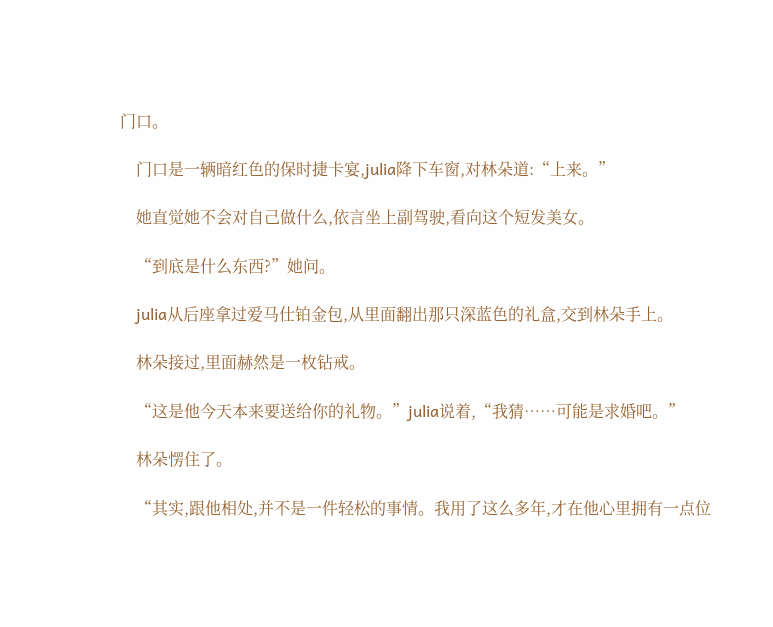门口。

    门口是一辆暗红色的保时捷卡宴,julia降下车窗,对林朵道:“上来。”

    她直觉她不会对自己做什么,依言坐上副驾驶,看向这个短发美女。

    “到底是什么东西?”她问。

    julia从后座拿过爱马仕铂金包,从里面翻出那只深蓝色的礼盒,交到林朵手上。

    林朵接过,里面赫然是一枚钻戒。

    “这是他今天本来要送给你的礼物。”julia说着,“我猜……可能是求婚吧。”

    林朵愣住了。

    “其实,跟他相处,并不是一件轻松的事情。我用了这么多年,才在他心里拥有一点位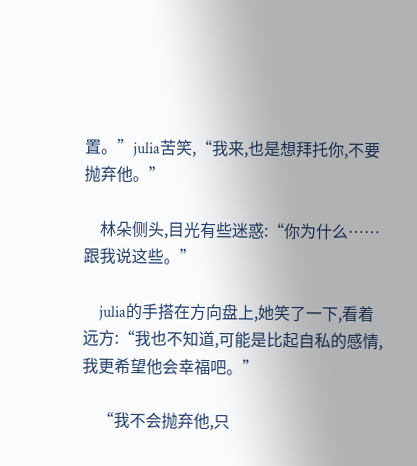置。”julia苦笑,“我来,也是想拜托你,不要抛弃他。”

    林朵侧头,目光有些迷惑:“你为什么……跟我说这些。”

    julia的手搭在方向盘上,她笑了一下,看着远方:“我也不知道,可能是比起自私的感情,我更希望他会幸福吧。”

    “我不会抛弃他,只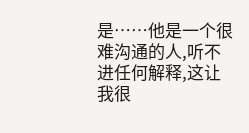是……他是一个很难沟通的人,听不进任何解释,这让我很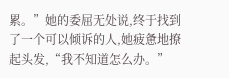累。”她的委屈无处说,终于找到了一个可以倾诉的人,她疲惫地撩起头发,“我不知道怎么办。”